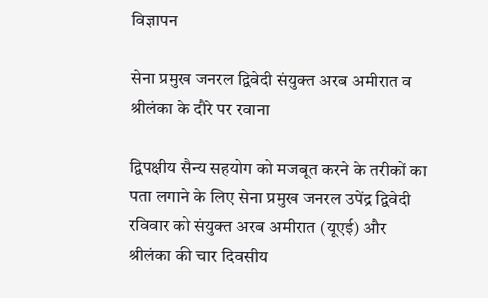विज्ञापन

सेना प्रमुख जनरल द्विवेदी संयुक्त अरब अमीरात व श्रीलंका के दौरे पर रवाना

द्विपक्षीय सैन्य सहयोग को मजबूत करने के तरीकों का पता लगाने के लिए सेना प्रमुख जनरल उपेंद्र द्विवेदी रविवार को संयुक्त अरब अमीरात (यूएई) और श्रीलंका की चार दिवसीय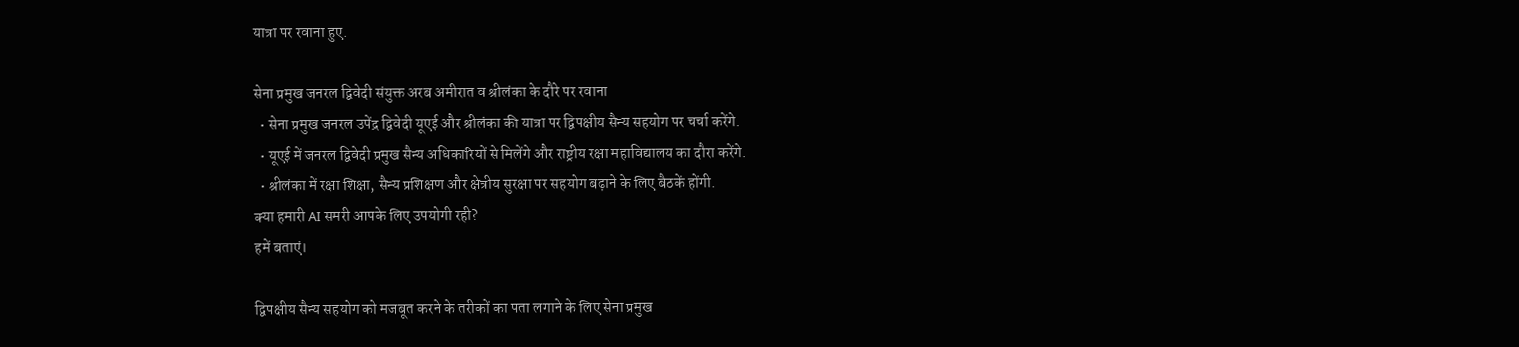यात्रा पर रवाना हुए.

सेना प्रमुख जनरल द्विवेदी संयुक्त अरब अमीरात व श्रीलंका के दौरे पर रवाना
  • सेना प्रमुख जनरल उपेंद्र द्विवेदी यूएई और श्रीलंका की यात्रा पर द्विपक्षीय सैन्य सहयोग पर चर्चा करेंगे.
  • यूएई में जनरल द्विवेदी प्रमुख सैन्य अधिकारियों से मिलेंगे और राष्ट्रीय रक्षा महाविद्यालय का दौरा करेंगे.
  • श्रीलंका में रक्षा शिक्षा, सैन्य प्रशिक्षण और क्षेत्रीय सुरक्षा पर सहयोग बढ़ाने के लिए बैठकें होंगी.
क्या हमारी AI समरी आपके लिए उपयोगी रही?
हमें बताएं।

द्विपक्षीय सैन्य सहयोग को मजबूत करने के तरीकों का पता लगाने के लिए सेना प्रमुख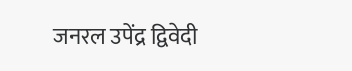जनरल उपेंद्र द्विवेदी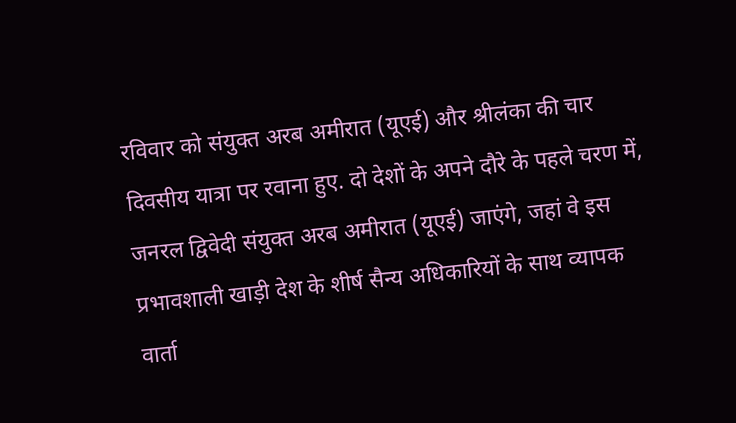रविवार को संयुक्त अरब अमीरात (यूएई) और श्रीलंका की चार दिवसीय यात्रा पर रवाना हुए. दो देशों के अपने दौरे के पहले चरण में, जनरल द्विवेदी संयुक्त अरब अमीरात (यूएई) जाएंगे, जहां वे इस प्रभावशाली खाड़ी देश के शीर्ष सैन्य अधिकारियों के साथ व्यापक वार्ता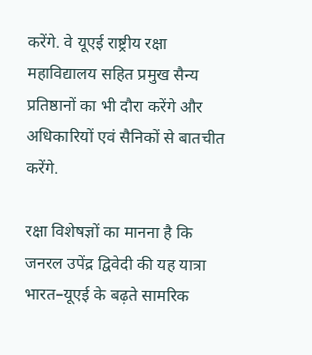करेंगे. वे यूएई राष्ट्रीय रक्षा महाविद्यालय सहित प्रमुख सैन्य प्रतिष्ठानों का भी दौरा करेंगे और अधिकारियों एवं सैनिकों से बातचीत करेंगे.

रक्षा विशेषज्ञों का मानना है कि जनरल उपेंद्र द्विवेदी की यह यात्रा भारत–यूएई के बढ़ते सामरिक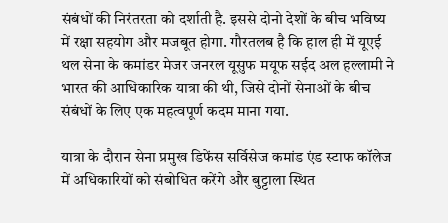संबंधों की निरंतरता को दर्शाती है. इससे दोनो देशों के बीच भविष्य में रक्षा सहयोग और मजबूत होगा. गौरतलब है कि हाल ही में यूएई थल सेना के कमांडर मेजर जनरल यूसुफ मयूफ सईद अल हल्लामी ने भारत की आधिकारिक यात्रा की थी, जिसे दोनों सेनाओं के बीच संबंधों के लिए एक महत्वपूर्ण कदम माना गया.

यात्रा के दौरान सेना प्रमुख डिफेंस सर्विसेज कमांड एंड स्टाफ कॉलेज में अधिकारियों को संबोधित करेंगे और बुट्टाला स्थित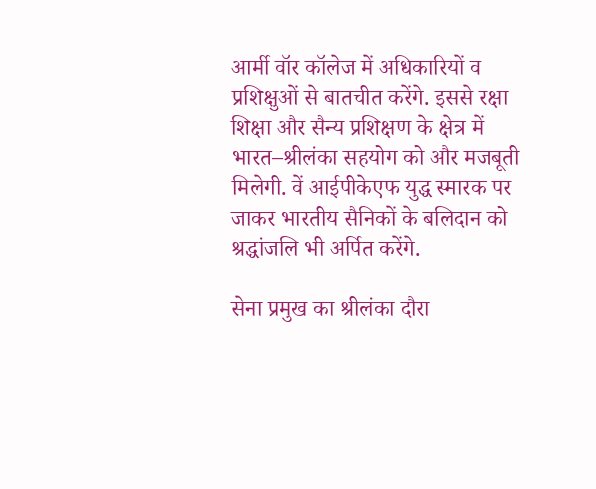आर्मी वॉर कॉलेज में अधिकारियों व प्रशिक्षुओं से बातचीत करेंगे. इससे रक्षा शिक्षा और सैन्य प्रशिक्षण के क्षेत्र में भारत–श्रीलंका सहयोग को और मजबूती मिलेगी. वें आईपीकेएफ युद्ध स्मारक पर जाकर भारतीय सैनिकों के बलिदान को श्रद्धांजलि भी अर्पित करेंगे.

सेना प्रमुख का श्रीलंका दौरा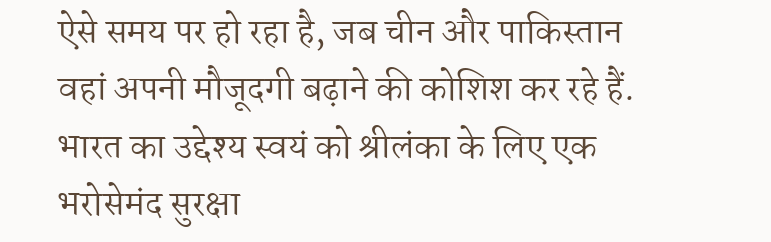ऐसे समय पर हो रहा है, जब चीन और पाकिस्तान वहां अपनी मौजूदगी बढ़ाने की कोशिश कर रहे हैं. भारत का उद्देश्य स्वयं को श्रीलंका के लिए एक भरोसेमंद सुरक्षा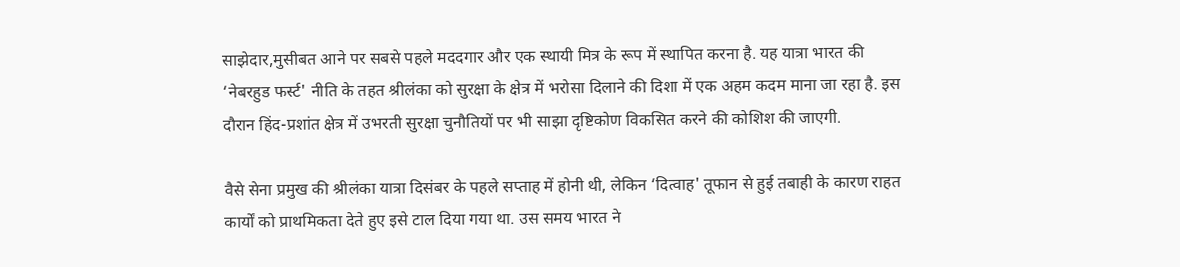साझेदार,मुसीबत आने पर सबसे पहले मददगार और एक स्थायी मित्र के रूप में स्थापित करना है. यह यात्रा भारत की ‘नेबरहुड फर्स्ट' नीति के तहत श्रीलंका को सुरक्षा के क्षेत्र में भरोसा दिलाने की दिशा में एक अहम कदम माना जा रहा है. इस दौरान हिंद-प्रशांत क्षेत्र में उभरती सुरक्षा चुनौतियों पर भी साझा दृष्टिकोण विकसित करने की कोशिश की जाएगी.

वैसे सेना प्रमुख की श्रीलंका यात्रा दिसंबर के पहले सप्ताह में होनी थी, लेकिन ‘दित्वाह' तूफान से हुई तबाही के कारण राहत कार्यों को प्राथमिकता देते हुए इसे टाल दिया गया था. उस समय भारत ने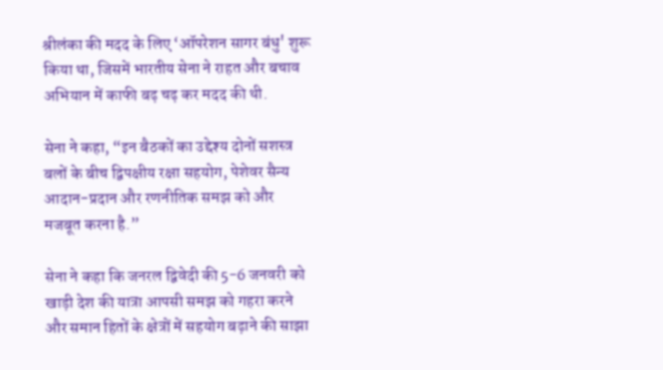श्रीलंका की मदद के लिए ‘ऑपरेशन सागर बंधु' शुरू किया था, जिसमें भारतीय सेना ने राहत और बचाव अभियान में काफी बढ़ चढ़ कर मदद की थी.

सेना ने कहा, “इन बैठकों का उद्देश्य दोनों सशस्त्र बलों के बीच द्विपक्षीय रक्षा सहयोग, पेशेवर सैन्य आदान-प्रदान और रणनीतिक समझ को और मजबूत करना है.”

सेना ने कहा कि जनरल द्विवेदी की 5-6 जनवरी को खाड़ी देश की यात्रा आपसी समझ को गहरा करने और समान हितों के क्षेत्रों में सहयोग बढ़ाने की साझा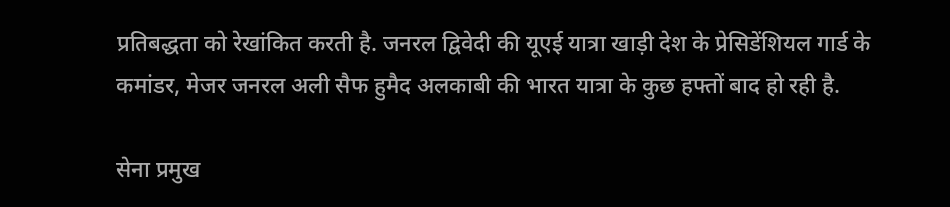प्रतिबद्धता को रेखांकित करती है. जनरल द्विवेदी की यूएई यात्रा खाड़ी देश के प्रेसिडेंशियल गार्ड के कमांडर, मेजर जनरल अली सैफ हुमैद अलकाबी की भारत यात्रा के कुछ हफ्तों बाद हो रही है.

सेना प्रमुख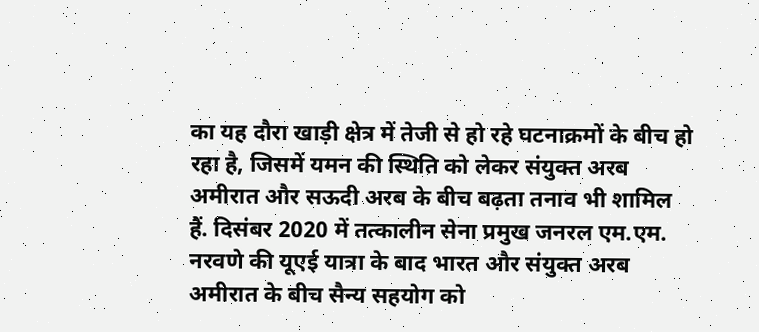का यह दौरा खाड़ी क्षेत्र में तेजी से हो रहे घटनाक्रमों के बीच हो रहा है, जिसमें यमन की स्थिति को लेकर संयुक्त अरब अमीरात और सऊदी अरब के बीच बढ़ता तनाव भी शामिल हैं. दिसंबर 2020 में तत्कालीन सेना प्रमुख जनरल एम.एम. नरवणे की यूएई यात्रा के बाद भारत और संयुक्त अरब अमीरात के बीच सैन्य सहयोग को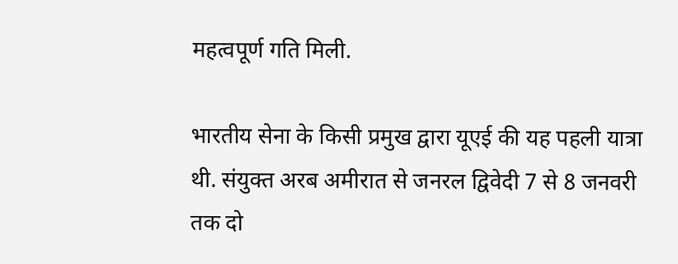महत्वपूर्ण गति मिली.

भारतीय सेना के किसी प्रमुख द्वारा यूएई की यह पहली यात्रा थी. संयुक्त अरब अमीरात से जनरल द्विवेदी 7 से 8 जनवरी तक दो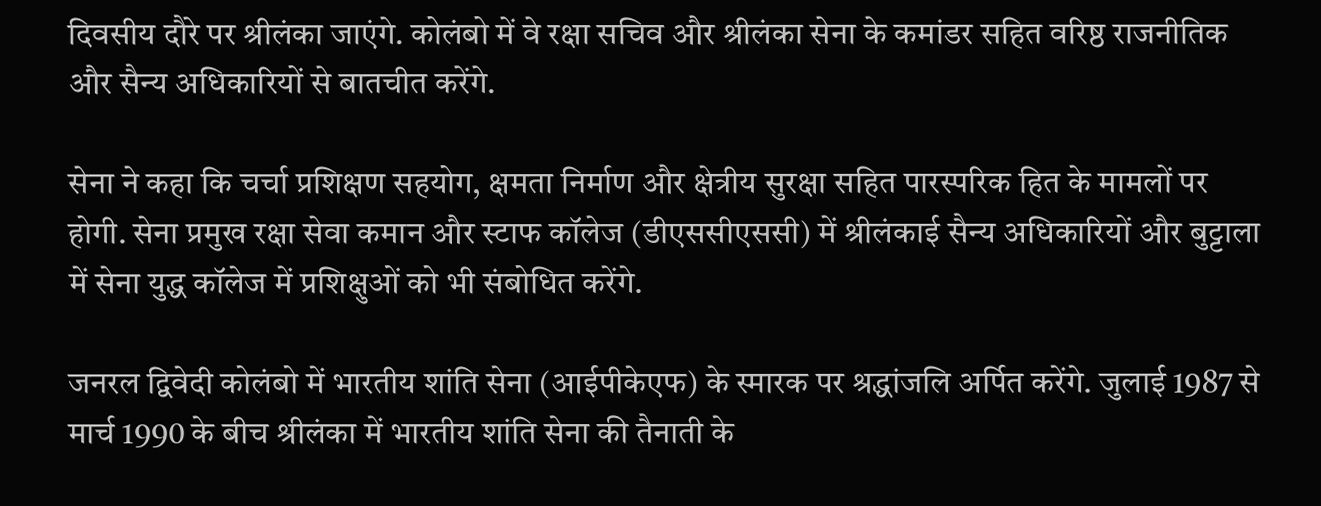दिवसीय दौरे पर श्रीलंका जाएंगे. कोलंबो में वे रक्षा सचिव और श्रीलंका सेना के कमांडर सहित वरिष्ठ राजनीतिक और सैन्य अधिकारियों से बातचीत करेंगे.

सेना ने कहा कि चर्चा प्रशिक्षण सहयोग, क्षमता निर्माण और क्षेत्रीय सुरक्षा सहित पारस्परिक हित के मामलों पर होगी. सेना प्रमुख रक्षा सेवा कमान और स्टाफ कॉलेज (डीएससीएससी) में श्रीलंकाई सैन्य अधिकारियों और बुट्टाला में सेना युद्ध कॉलेज में प्रशिक्षुओं को भी संबोधित करेंगे.

जनरल द्विवेदी कोलंबो में भारतीय शांति सेना (आईपीकेएफ) के स्मारक पर श्रद्धांजलि अर्पित करेंगे. जुलाई 1987 से मार्च 1990 के बीच श्रीलंका में भारतीय शांति सेना की तैनाती के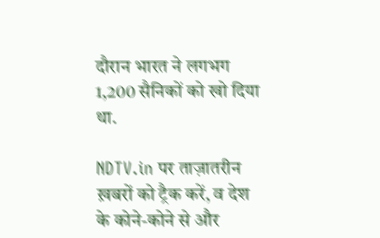दौरान भारत ने लगभग 1,200 सैनिकों को खो दिया था.

NDTV.in पर ताज़ातरीन ख़बरों को ट्रैक करें, व देश के कोने-कोने से और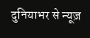दुनियाभर से न्यूज़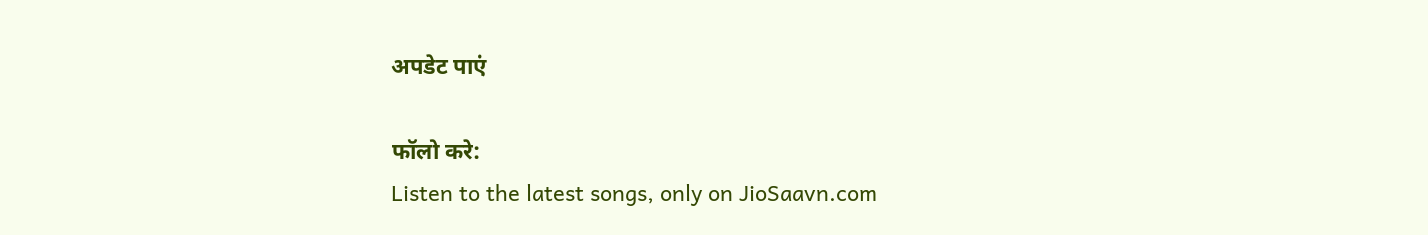अपडेट पाएं

फॉलो करे:
Listen to the latest songs, only on JioSaavn.com